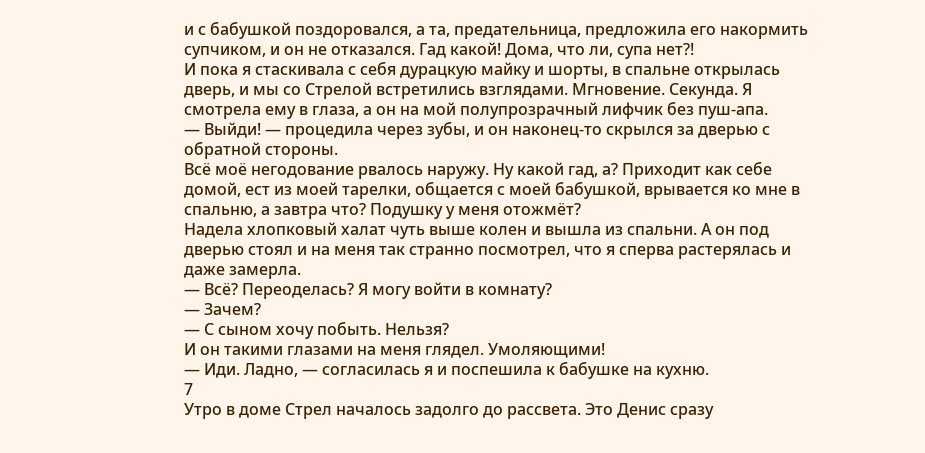и с бабушкой поздоровался, а та, предательница, предложила его накормить супчиком, и он не отказался. Гад какой! Дома, что ли, супа нет?!
И пока я стаскивала с себя дурацкую майку и шорты, в спальне открылась дверь, и мы со Стрелой встретились взглядами. Мгновение. Секунда. Я смотрела ему в глаза, а он на мой полупрозрачный лифчик без пуш-апа.
— Выйди! — процедила через зубы, и он наконец-то скрылся за дверью с обратной стороны.
Всё моё негодование рвалось наружу. Ну какой гад, а? Приходит как себе домой, ест из моей тарелки, общается с моей бабушкой, врывается ко мне в спальню, а завтра что? Подушку у меня отожмёт?
Надела хлопковый халат чуть выше колен и вышла из спальни. А он под дверью стоял и на меня так странно посмотрел, что я сперва растерялась и даже замерла.
— Всё? Переоделась? Я могу войти в комнату?
— Зачем?
— С сыном хочу побыть. Нельзя?
И он такими глазами на меня глядел. Умоляющими!
— Иди. Ладно, — согласилась я и поспешила к бабушке на кухню.
7
Утро в доме Стрел началось задолго до рассвета. Это Денис сразу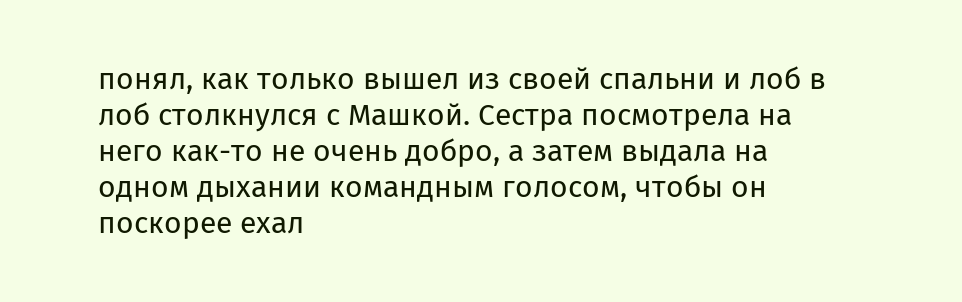понял, как только вышел из своей спальни и лоб в лоб столкнулся с Машкой. Сестра посмотрела на него как-то не очень добро, а затем выдала на одном дыхании командным голосом, чтобы он поскорее ехал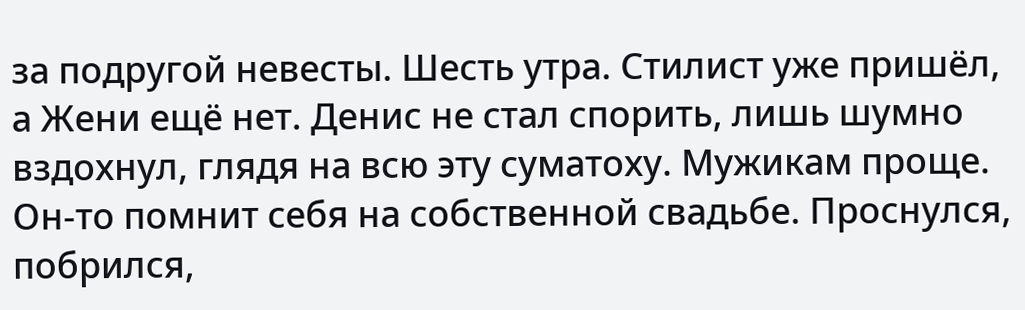за подругой невесты. Шесть утра. Стилист уже пришёл, а Жени ещё нет. Денис не стал спорить, лишь шумно вздохнул, глядя на всю эту суматоху. Мужикам проще. Он-то помнит себя на собственной свадьбе. Проснулся, побрился,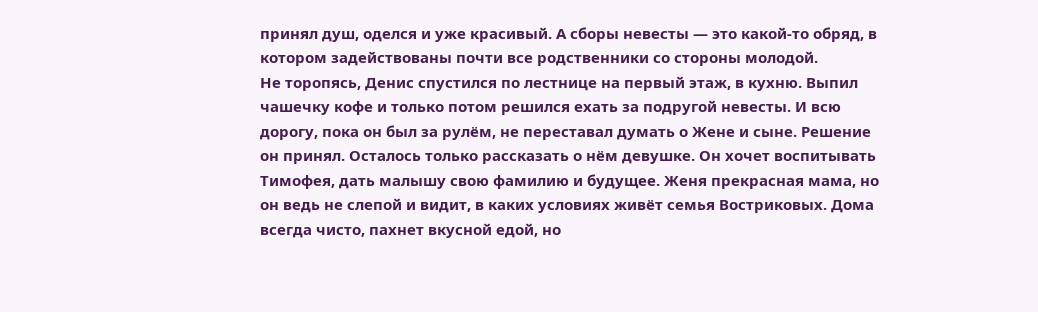принял душ, оделся и уже красивый. А сборы невесты — это какой-то обряд, в котором задействованы почти все родственники со стороны молодой.
Не торопясь, Денис спустился по лестнице на первый этаж, в кухню. Выпил чашечку кофе и только потом решился ехать за подругой невесты. И всю дорогу, пока он был за рулём, не переставал думать о Жене и сыне. Решение он принял. Осталось только рассказать о нём девушке. Он хочет воспитывать Тимофея, дать малышу свою фамилию и будущее. Женя прекрасная мама, но он ведь не слепой и видит, в каких условиях живёт семья Востриковых. Дома всегда чисто, пахнет вкусной едой, но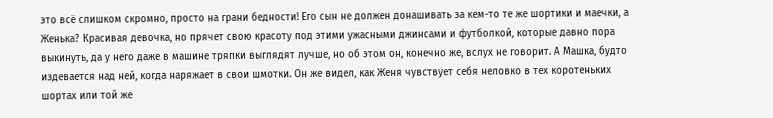это всё слишком скромно, просто на грани бедности! Его сын не должен донашивать за кем-то те же шортики и маечки, а Женька? Красивая девочка, но прячет свою красоту под этими ужасными джинсами и футболкой, которые давно пора выкинуть, да у него даже в машине тряпки выглядят лучше, но об этом он, конечно же, вслух не говорит. А Машка, будто издевается над ней, когда наряжает в свои шмотки. Он же видел, как Женя чувствует себя неловко в тех коротеньких шортах или той же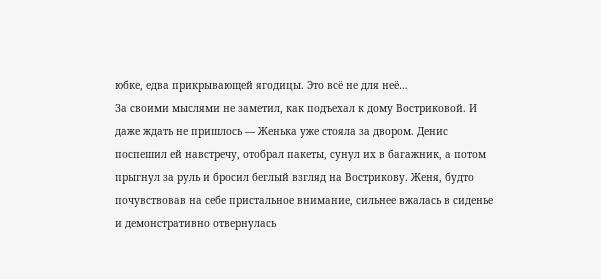юбке, едва прикрывающей ягодицы. Это всё не для неё…
За своими мыслями не заметил, как подъехал к дому Востриковой. И даже ждать не пришлось — Женька уже стояла за двором. Денис поспешил ей навстречу, отобрал пакеты, сунул их в багажник, а потом прыгнул за руль и бросил беглый взгляд на Вострикову. Женя, будто почувствовав на себе пристальное внимание, сильнее вжалась в сиденье и демонстративно отвернулась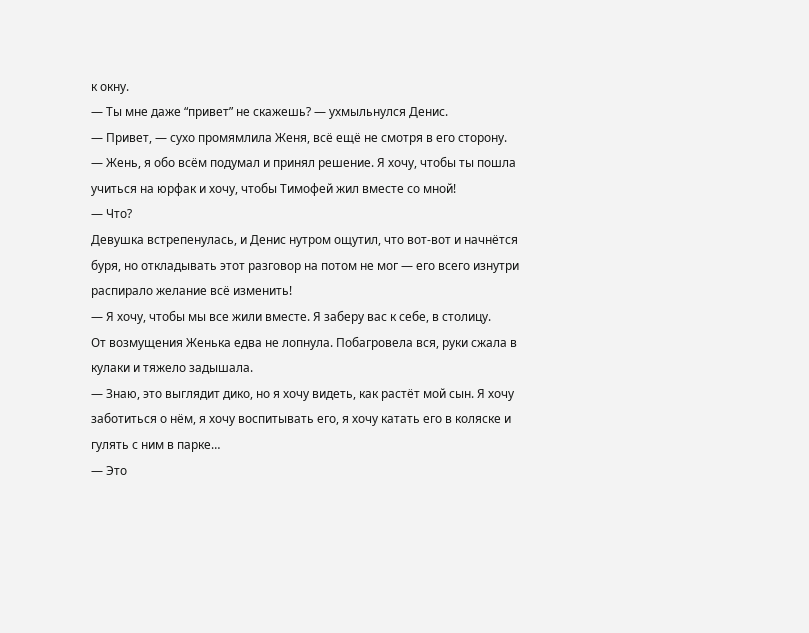к окну.
— Ты мне даже “привет” не скажешь? — ухмыльнулся Денис.
— Привет, — сухо промямлила Женя, всё ещё не смотря в его сторону.
— Жень, я обо всём подумал и принял решение. Я хочу, чтобы ты пошла учиться на юрфак и хочу, чтобы Тимофей жил вместе со мной!
— Что?
Девушка встрепенулась, и Денис нутром ощутил, что вот-вот и начнётся буря, но откладывать этот разговор на потом не мог — его всего изнутри распирало желание всё изменить!
— Я хочу, чтобы мы все жили вместе. Я заберу вас к себе, в столицу.
От возмущения Женька едва не лопнула. Побагровела вся, руки сжала в кулаки и тяжело задышала.
— Знаю, это выглядит дико, но я хочу видеть, как растёт мой сын. Я хочу заботиться о нём, я хочу воспитывать его, я хочу катать его в коляске и гулять с ним в парке…
— Это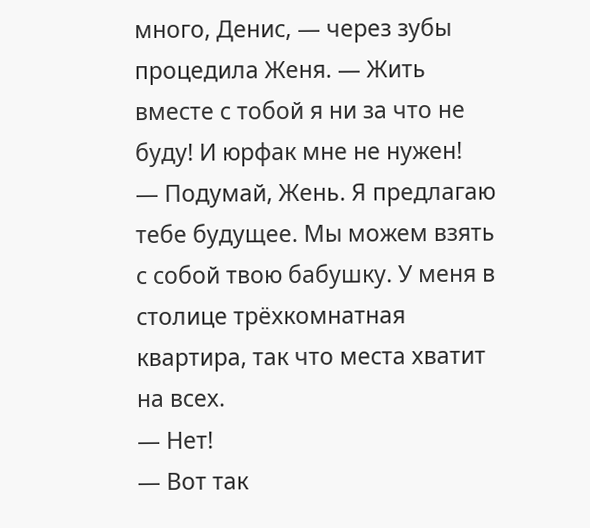много, Денис, — через зубы процедила Женя. — Жить вместе с тобой я ни за что не буду! И юрфак мне не нужен!
— Подумай, Жень. Я предлагаю тебе будущее. Мы можем взять с собой твою бабушку. У меня в столице трёхкомнатная квартира, так что места хватит на всех.
— Нет!
— Вот так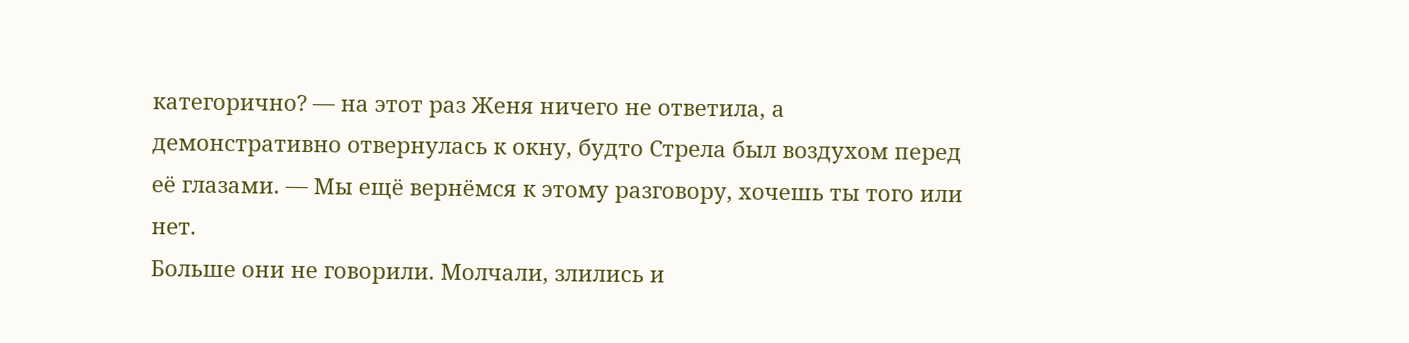категорично? — на этот раз Женя ничего не ответила, а демонстративно отвернулась к окну, будто Стрела был воздухом перед её глазами. — Мы ещё вернёмся к этому разговору, хочешь ты того или нет.
Больше они не говорили. Молчали, злились и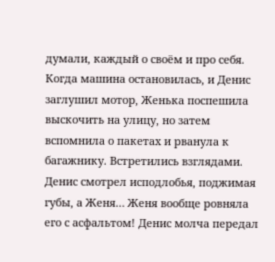думали, каждый о своём и про себя. Когда машина остановилась, и Денис заглушил мотор, Женька поспешила выскочить на улицу, но затем вспомнила о пакетах и рванула к багажнику. Встретились взглядами. Денис смотрел исподлобья, поджимая губы, а Женя… Женя вообще ровняла его с асфальтом! Денис молча передал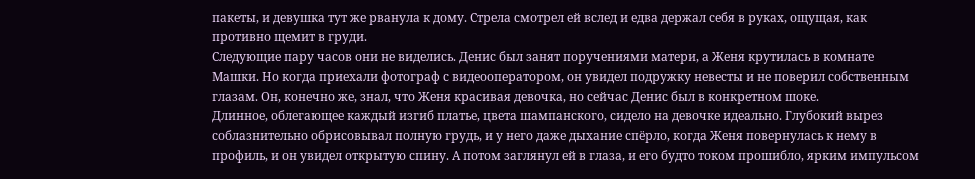пакеты, и девушка тут же рванула к дому. Стрела смотрел ей вслед и едва держал себя в руках, ощущая, как противно щемит в груди.
Следующие пару часов они не виделись. Денис был занят поручениями матери, а Женя крутилась в комнате Машки. Но когда приехали фотограф с видеооператором, он увидел подружку невесты и не поверил собственным глазам. Он, конечно же, знал, что Женя красивая девочка, но сейчас Денис был в конкретном шоке.
Длинное, облегающее каждый изгиб платье, цвета шампанского, сидело на девочке идеально. Глубокий вырез соблазнительно обрисовывал полную грудь, и у него даже дыхание спёрло, когда Женя повернулась к нему в профиль, и он увидел открытую спину. А потом заглянул ей в глаза, и его будто током прошибло, ярким импульсом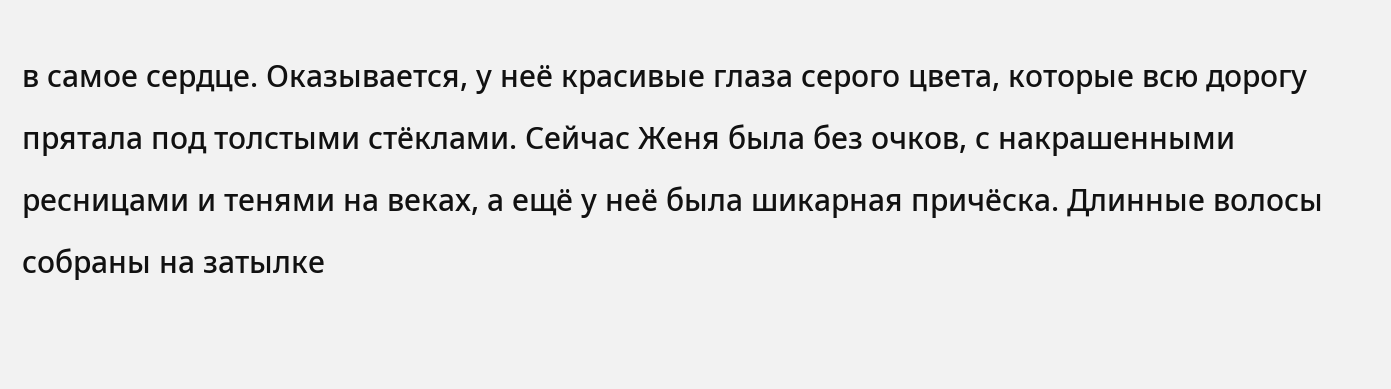в самое сердце. Оказывается, у неё красивые глаза серого цвета, которые всю дорогу прятала под толстыми стёклами. Сейчас Женя была без очков, с накрашенными ресницами и тенями на веках, а ещё у неё была шикарная причёска. Длинные волосы собраны на затылке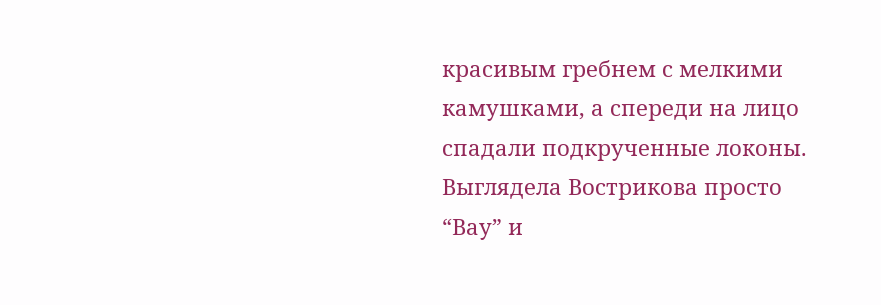красивым гребнем с мелкими камушками, а спереди на лицо спадали подкрученные локоны. Выглядела Вострикова просто “Вау” и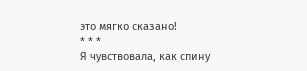это мягко сказано!
* * *
Я чувствовала, как спину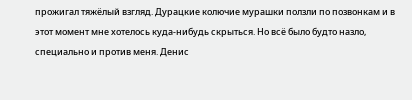прожигал тяжёлый взгляд. Дурацкие колючие мурашки ползли по позвонкам и в этот момент мне хотелось куда-нибудь скрыться. Но всё было будто назло, специально и против меня. Денис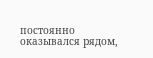постоянно оказывался рядом,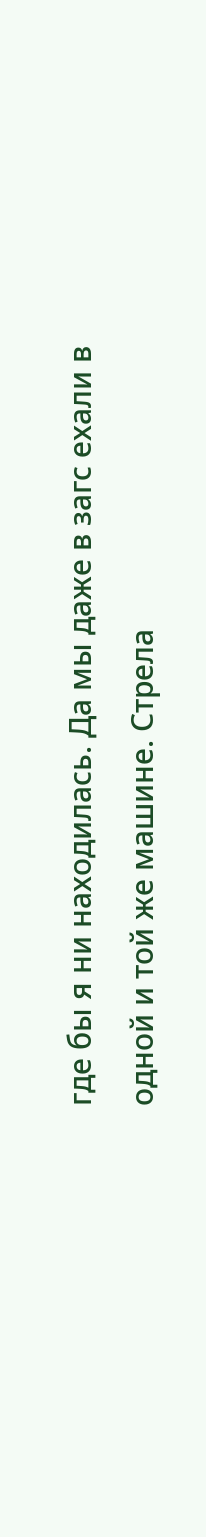где бы я ни находилась. Да мы даже в загс ехали в одной и той же машине. Стрела